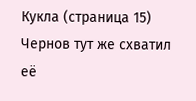Кукла (страница 15)
Чернов тут же схватил её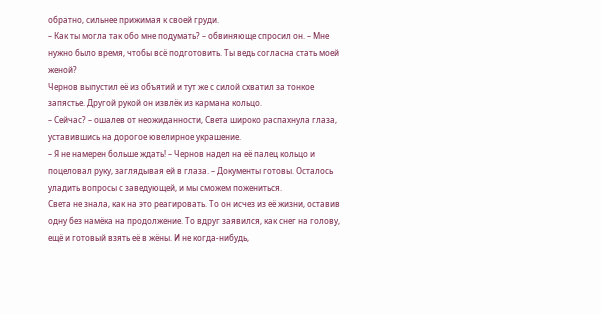обратно, сильнее прижимая к своей груди.
– Как ты могла так обо мне подумать? – обвиняюще спросил он. – Мне нужно было время, чтобы всё подготовить. Ты ведь согласна стать моей женой?
Чернов выпустил её из объятий и тут же с силой схватил за тонкое запястье. Другой рукой он извлёк из кармана кольцо.
– Сейчас? – ошалев от неожиданности, Света широко распахнула глаза, уставившись на дорогое ювелирное украшение.
– Я не намерен больше ждать! – Чернов надел на её палец кольцо и поцеловал руку, заглядывая ей в глаза. – Документы готовы. Осталось уладить вопросы с заведующей, и мы сможем пожениться.
Света не знала, как на это реагировать. То он исчез из её жизни, оставив одну без намёка на продолжение. То вдруг заявился, как снег на голову, ещё и готовый взять её в жёны. И не когда-нибудь,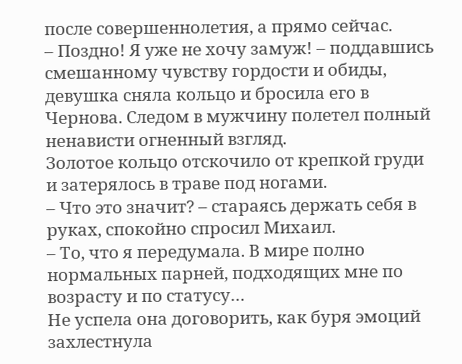после совершеннолетия, а прямо сейчас.
– Поздно! Я уже не хочу замуж! – поддавшись смешанному чувству гордости и обиды, девушка сняла кольцо и бросила его в Чернова. Следом в мужчину полетел полный ненависти огненный взгляд.
Золотое кольцо отскочило от крепкой груди и затерялось в траве под ногами.
– Что это значит? – стараясь держать себя в руках, спокойно спросил Михаил.
– То, что я передумала. В мире полно нормальных парней, подходящих мне по возрасту и по статусу…
Не успела она договорить, как буря эмоций захлестнула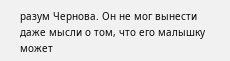разум Чернова. Он не мог вынести даже мысли о том, что его малышку может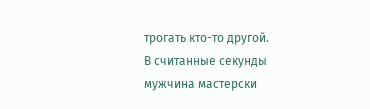трогать кто-то другой.
В считанные секунды мужчина мастерски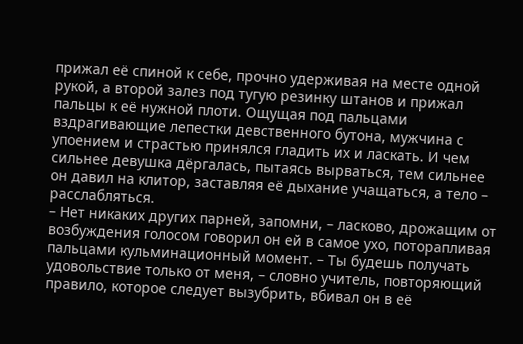прижал её спиной к себе, прочно удерживая на месте одной рукой, а второй залез под тугую резинку штанов и прижал пальцы к её нужной плоти. Ощущая под пальцами вздрагивающие лепестки девственного бутона, мужчина с упоением и страстью принялся гладить их и ласкать. И чем сильнее девушка дёргалась, пытаясь вырваться, тем сильнее он давил на клитор, заставляя её дыхание учащаться, а тело – расслабляться.
– Нет никаких других парней, запомни, – ласково, дрожащим от возбуждения голосом говорил он ей в самое ухо, поторапливая пальцами кульминационный момент. – Ты будешь получать удовольствие только от меня, – словно учитель, повторяющий правило, которое следует вызубрить, вбивал он в её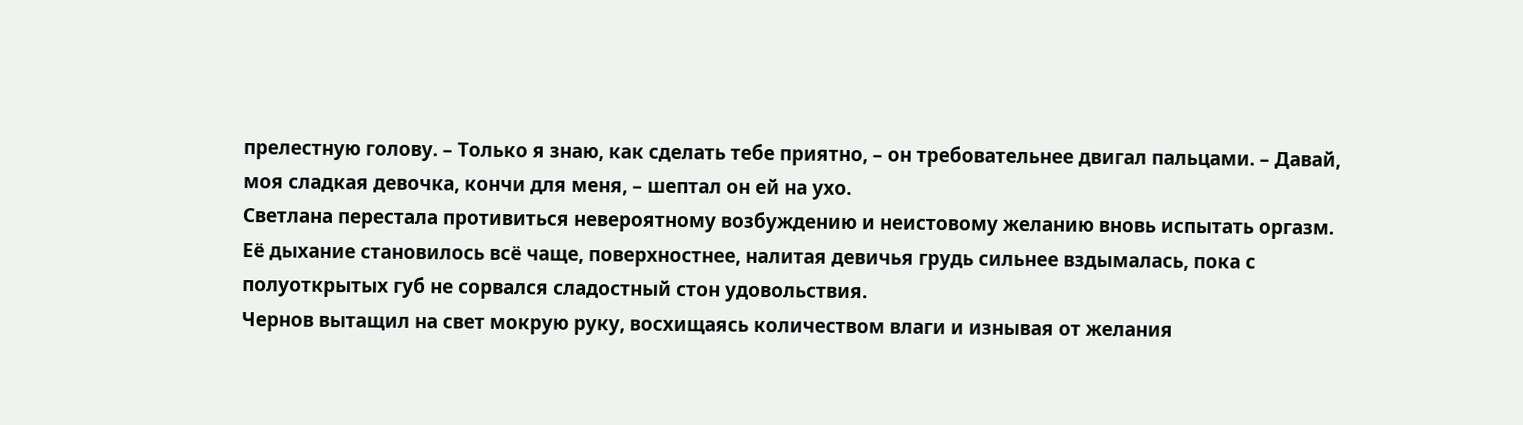прелестную голову. – Только я знаю, как сделать тебе приятно, – он требовательнее двигал пальцами. – Давай, моя сладкая девочка, кончи для меня, – шептал он ей на ухо.
Светлана перестала противиться невероятному возбуждению и неистовому желанию вновь испытать оргазм. Её дыхание становилось всё чаще, поверхностнее, налитая девичья грудь сильнее вздымалась, пока с полуоткрытых губ не сорвался сладостный стон удовольствия.
Чернов вытащил на свет мокрую руку, восхищаясь количеством влаги и изнывая от желания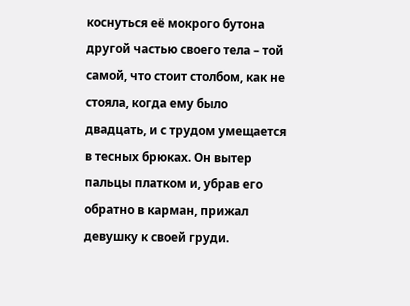коснуться её мокрого бутона другой частью своего тела – той самой, что стоит столбом, как не стояла, когда ему было двадцать, и с трудом умещается в тесных брюках. Он вытер пальцы платком и, убрав его обратно в карман, прижал девушку к своей груди.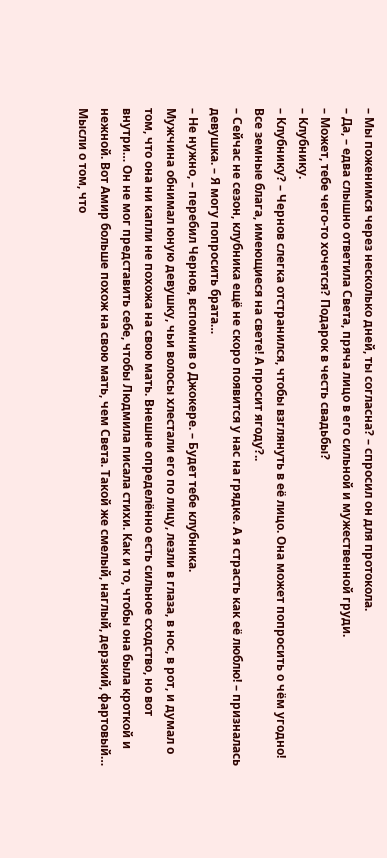– Мы поженимся через несколько дней, ты согласна? – спросил он для протокола.
– Да, – едва слышно ответила Света, пряча лицо в его сильной и мужественной груди.
– Может, тебе чего-то хочется? Подарок в честь свадьбы?
– Клубнику.
– Клубнику? – Чернов слегка отстранился, чтобы взглянуть в её лицо. Она может попросить о чём угодно! Все земные блага, имеющиеся на свете! А просит ягоду?..
– Сейчас не сезон, клубника ещё не скоро появится у нас на грядке. А я страсть как её люблю! – призналась девушка. – Я могу попросить брата…
– Не нужно, – перебил Чернов, вспомнив о Джокере. – Будет тебе клубника.
Мужчина обнимал юную девушку, чьи волосы хлестали его по лицу, лезли в глаза, в нос, в рот, и думал о том, что она ни капли не похожа на свою мать. Внешне определённо есть сильное сходство, но вот внутри… Он не мог представить себе, чтобы Людмила писала стихи. Как и то, чтобы она была кроткой и нежной. Вот Амир больше похож на свою мать, чем Света. Такой же смелый, наглый, дерзкий, фартовый… Мысли о том, что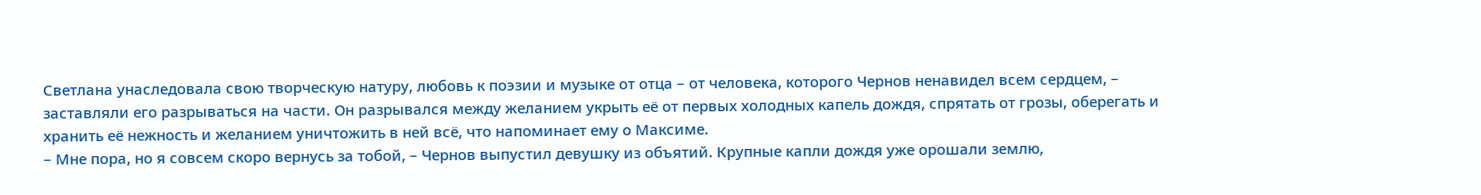Светлана унаследовала свою творческую натуру, любовь к поэзии и музыке от отца – от человека, которого Чернов ненавидел всем сердцем, – заставляли его разрываться на части. Он разрывался между желанием укрыть её от первых холодных капель дождя, спрятать от грозы, оберегать и хранить её нежность и желанием уничтожить в ней всё, что напоминает ему о Максиме.
– Мне пора, но я совсем скоро вернусь за тобой, – Чернов выпустил девушку из объятий. Крупные капли дождя уже орошали землю,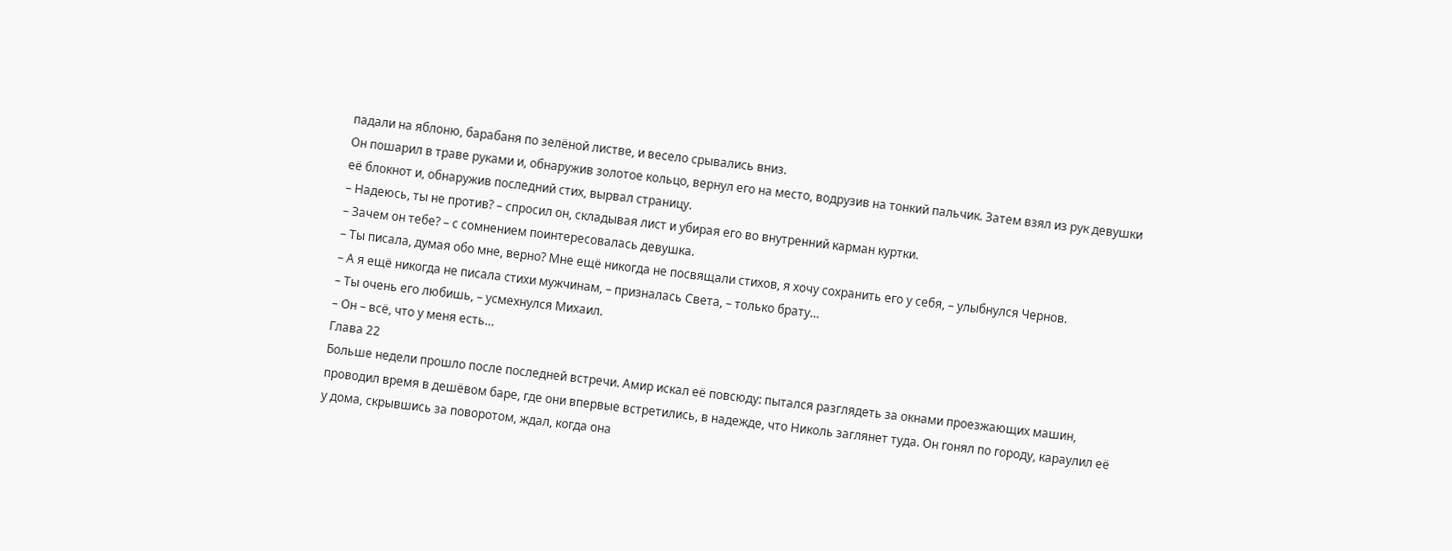падали на яблоню, барабаня по зелёной листве, и весело срывались вниз.
Он пошарил в траве руками и, обнаружив золотое кольцо, вернул его на место, водрузив на тонкий пальчик. Затем взял из рук девушки её блокнот и, обнаружив последний стих, вырвал страницу.
– Надеюсь, ты не против? – спросил он, складывая лист и убирая его во внутренний карман куртки.
– Зачем он тебе? – с сомнением поинтересовалась девушка.
– Ты писала, думая обо мне, верно? Мне ещё никогда не посвящали стихов, я хочу сохранить его у себя, – улыбнулся Чернов.
– А я ещё никогда не писала стихи мужчинам, – призналась Света, – только брату…
– Ты очень его любишь, – усмехнулся Михаил.
– Он – всё, что у меня есть…
Глава 22
Больше недели прошло после последней встречи. Амир искал её повсюду: пытался разглядеть за окнами проезжающих машин, проводил время в дешёвом баре, где они впервые встретились, в надежде, что Николь заглянет туда. Он гонял по городу, караулил её у дома, скрывшись за поворотом, ждал, когда она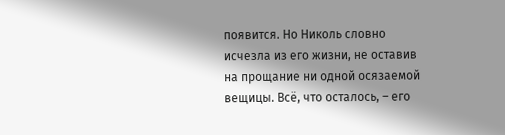появится. Но Николь словно исчезла из его жизни, не оставив на прощание ни одной осязаемой вещицы. Всё, что осталось, – его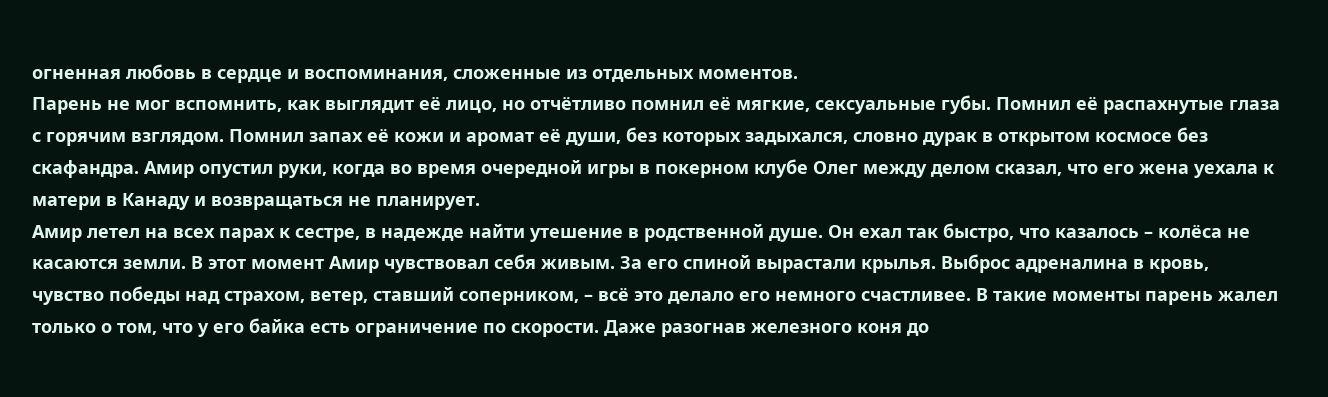огненная любовь в сердце и воспоминания, сложенные из отдельных моментов.
Парень не мог вспомнить, как выглядит её лицо, но отчётливо помнил её мягкие, сексуальные губы. Помнил её распахнутые глаза с горячим взглядом. Помнил запах её кожи и аромат её души, без которых задыхался, словно дурак в открытом космосе без скафандра. Амир опустил руки, когда во время очередной игры в покерном клубе Олег между делом сказал, что его жена уехала к матери в Канаду и возвращаться не планирует.
Амир летел на всех парах к сестре, в надежде найти утешение в родственной душе. Он ехал так быстро, что казалось – колёса не касаются земли. В этот момент Амир чувствовал себя живым. За его спиной вырастали крылья. Выброс адреналина в кровь, чувство победы над страхом, ветер, ставший соперником, – всё это делало его немного счастливее. В такие моменты парень жалел только о том, что у его байка есть ограничение по скорости. Даже разогнав железного коня до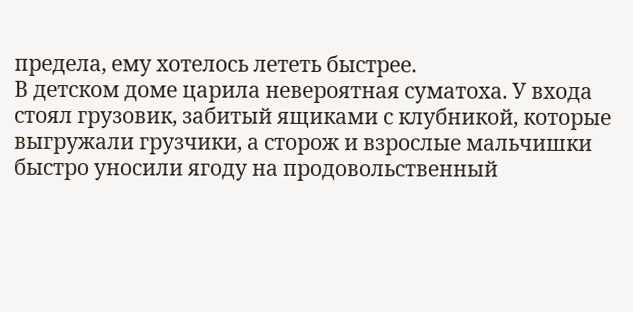предела, ему хотелось лететь быстрее.
В детском доме царила невероятная суматоха. У входа стоял грузовик, забитый ящиками с клубникой, которые выгружали грузчики, а сторож и взрослые мальчишки быстро уносили ягоду на продовольственный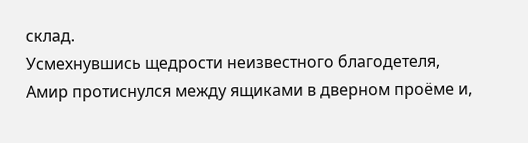склад.
Усмехнувшись щедрости неизвестного благодетеля, Амир протиснулся между ящиками в дверном проёме и,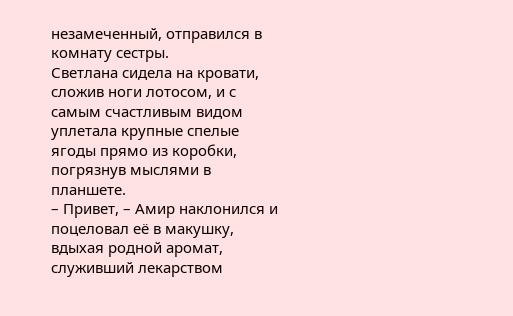незамеченный, отправился в комнату сестры.
Светлана сидела на кровати, сложив ноги лотосом, и с самым счастливым видом уплетала крупные спелые ягоды прямо из коробки, погрязнув мыслями в планшете.
– Привет, – Амир наклонился и поцеловал её в макушку, вдыхая родной аромат, служивший лекарством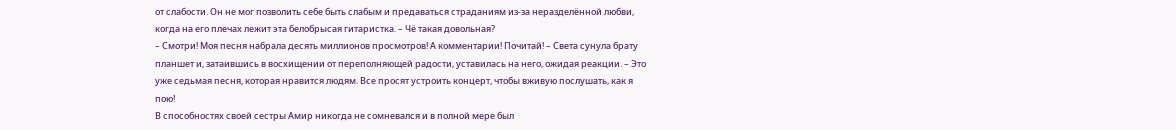от слабости. Он не мог позволить себе быть слабым и предаваться страданиям из-за неразделённой любви, когда на его плечах лежит эта белобрысая гитаристка. – Чё такая довольная?
– Смотри! Моя песня набрала десять миллионов просмотров! А комментарии! Почитай! – Света сунула брату планшет и, затаившись в восхищении от переполняющей радости, уставилась на него, ожидая реакции. – Это уже седьмая песня, которая нравится людям. Все просят устроить концерт, чтобы вживую послушать, как я пою!
В способностях своей сестры Амир никогда не сомневался и в полной мере был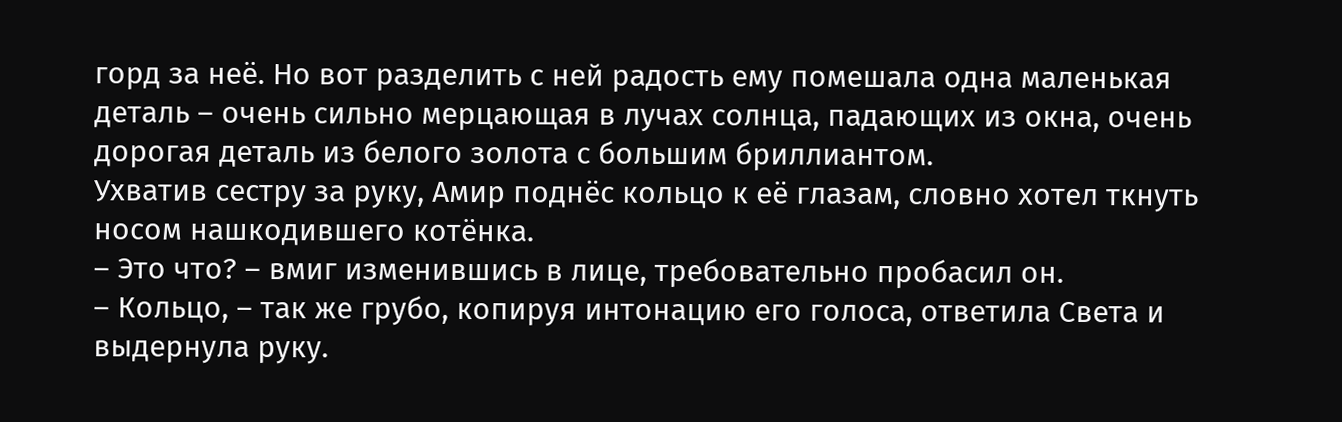горд за неё. Но вот разделить с ней радость ему помешала одна маленькая деталь – очень сильно мерцающая в лучах солнца, падающих из окна, очень дорогая деталь из белого золота с большим бриллиантом.
Ухватив сестру за руку, Амир поднёс кольцо к её глазам, словно хотел ткнуть носом нашкодившего котёнка.
– Это что? – вмиг изменившись в лице, требовательно пробасил он.
– Кольцо, – так же грубо, копируя интонацию его голоса, ответила Света и выдернула руку.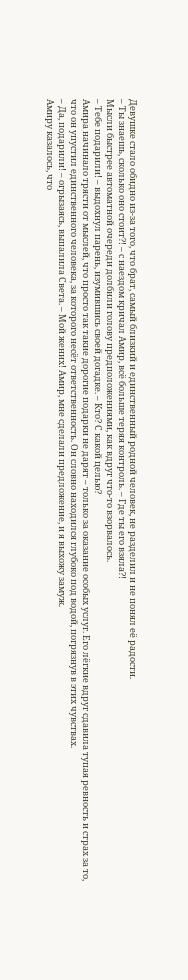Девушке стало обидно из-за того, что брат, самый близкий и единственный родной человек, не разделил и не понял её радости.
– Ты знаешь, сколько оно стоит?! – с наездом кричал Амир, всё больше теряя контроль. – Где ты его взяла?!
Мысли быстрее автоматной очереди долбили голову предположениями, как вдруг что-то взорвалось.
– Тебе подарили! – выдохнул парень, изумившись своей догадке. – Кто? С какой целью?
Амира начинало трясти от мыслей, что просто так такие дорогие подарки не дарят – только за оказание особых услуг. Его лёгкие вдруг сдавила тупая ревность и страх за то, что он упустил единственного человека, за которого несёт ответственность. Он словно находился глубоко под водой, погрязнув в этих чувствах.
– Да, подарили! – огрызаясь, выпалила Света. – Мой жених! Амир, мне сделали предложение, и я выхожу замуж.
Амиру казалось, что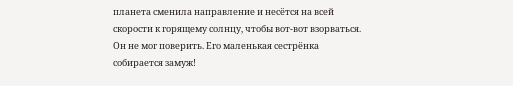планета сменила направление и несётся на всей скорости к горящему солнцу, чтобы вот-вот взорваться. Он не мог поверить. Его маленькая сестрёнка собирается замуж!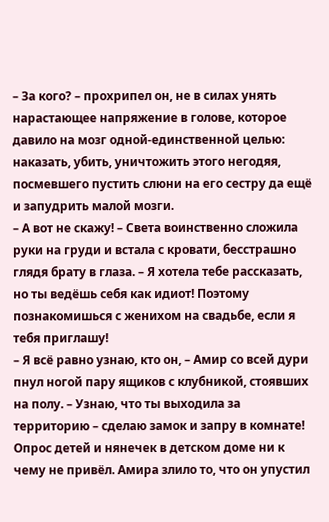– За кого? – прохрипел он, не в силах унять нарастающее напряжение в голове, которое давило на мозг одной-единственной целью: наказать, убить, уничтожить этого негодяя, посмевшего пустить слюни на его сестру да ещё и запудрить малой мозги.
– А вот не скажу! – Света воинственно сложила руки на груди и встала с кровати, бесстрашно глядя брату в глаза. – Я хотела тебе рассказать, но ты ведёшь себя как идиот! Поэтому познакомишься с женихом на свадьбе, если я тебя приглашу!
– Я всё равно узнаю, кто он, – Амир со всей дури пнул ногой пару ящиков с клубникой, стоявших на полу. – Узнаю, что ты выходила за территорию – сделаю замок и запру в комнате!
Опрос детей и нянечек в детском доме ни к чему не привёл. Амира злило то, что он упустил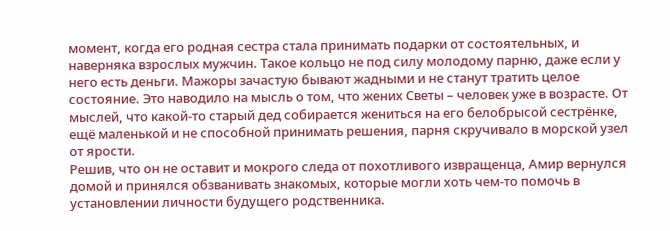момент, когда его родная сестра стала принимать подарки от состоятельных, и наверняка взрослых мужчин. Такое кольцо не под силу молодому парню, даже если у него есть деньги. Мажоры зачастую бывают жадными и не станут тратить целое состояние. Это наводило на мысль о том, что жених Светы – человек уже в возрасте. От мыслей, что какой-то старый дед собирается жениться на его белобрысой сестрёнке, ещё маленькой и не способной принимать решения, парня скручивало в морской узел от ярости.
Решив, что он не оставит и мокрого следа от похотливого извращенца, Амир вернулся домой и принялся обзванивать знакомых, которые могли хоть чем-то помочь в установлении личности будущего родственника.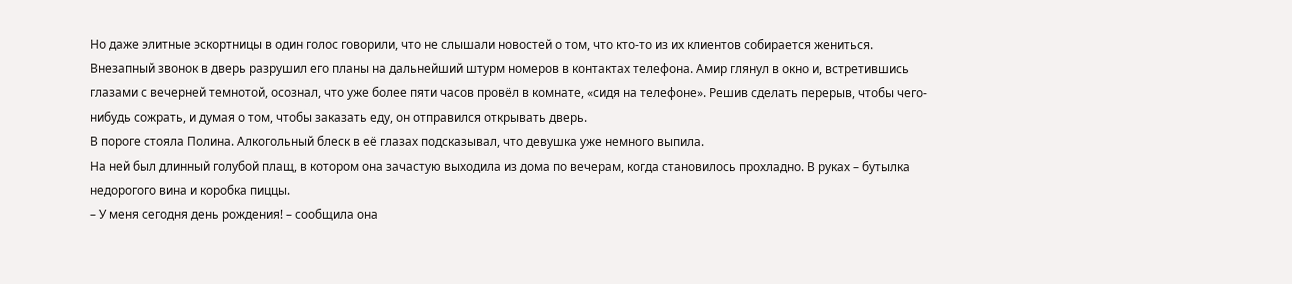Но даже элитные эскортницы в один голос говорили, что не слышали новостей о том, что кто-то из их клиентов собирается жениться.
Внезапный звонок в дверь разрушил его планы на дальнейший штурм номеров в контактах телефона. Амир глянул в окно и, встретившись глазами с вечерней темнотой, осознал, что уже более пяти часов провёл в комнате, «сидя на телефоне». Решив сделать перерыв, чтобы чего-нибудь сожрать, и думая о том, чтобы заказать еду, он отправился открывать дверь.
В пороге стояла Полина. Алкогольный блеск в её глазах подсказывал, что девушка уже немного выпила.
На ней был длинный голубой плащ, в котором она зачастую выходила из дома по вечерам, когда становилось прохладно. В руках – бутылка недорогого вина и коробка пиццы.
– У меня сегодня день рождения! – сообщила она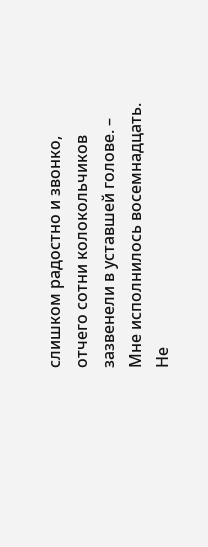слишком радостно и звонко, отчего сотни колокольчиков зазвенели в уставшей голове. – Мне исполнилось восемнадцать. Не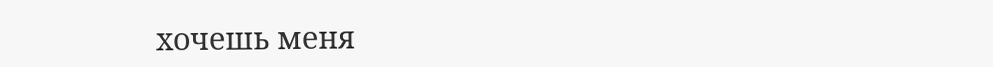хочешь меня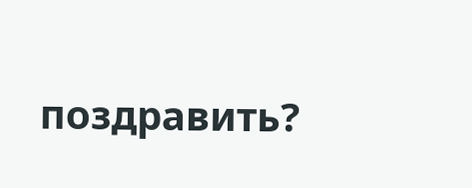поздравить?